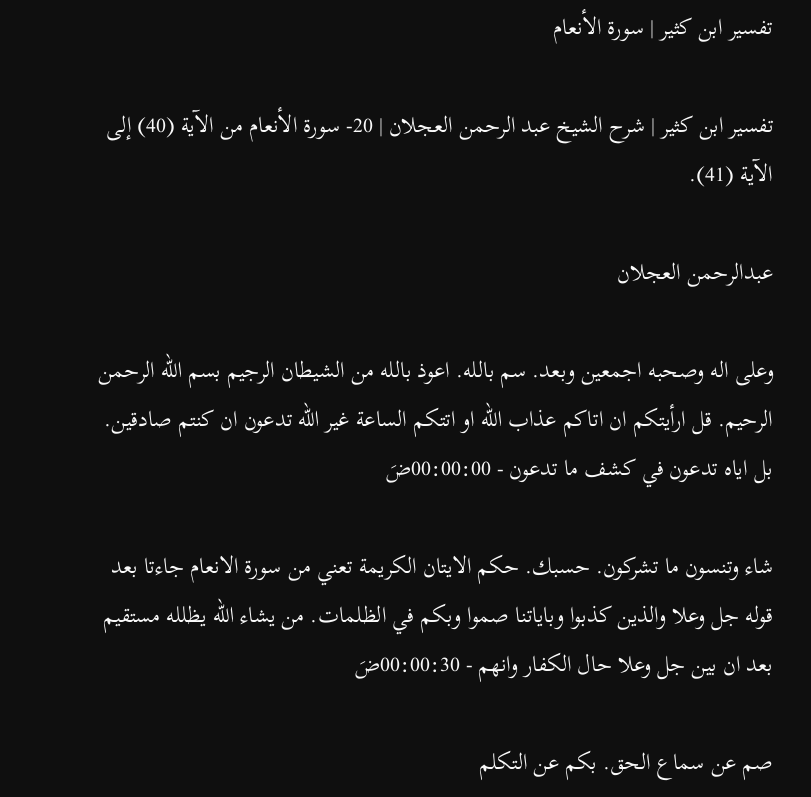تفسير ابن كثير | سورة الأنعام

تفسير ابن كثير | شرح الشيخ عبد الرحمن العجلان | 20- سورة الأنعام من الآية (40) إلى الآية (41).

عبدالرحمن العجلان

وعلى اله وصحبه اجمعين وبعد. سم بالله. اعوذ بالله من الشيطان الرجيم بسم الله الرحمن الرحيم. قل ارأيتكم ان اتاكم عذاب الله او اتتكم الساعة غير الله تدعون ان كنتم صادقين. بل اياه تدعون في كشف ما تدعون - 00:00:00ضَ

شاء وتنسون ما تشركون. حسبك. حكم الايتان الكريمة تعني من سورة الانعام جاءتا بعد قوله جل وعلا والذين كذبوا وباياتنا صموا وبكم في الظلمات. من يشاء الله يظلله مستقيم بعد ان بين جل وعلا حال الكفار وانهم - 00:00:30ضَ

صم عن سماع الحق. بكم عن التكلم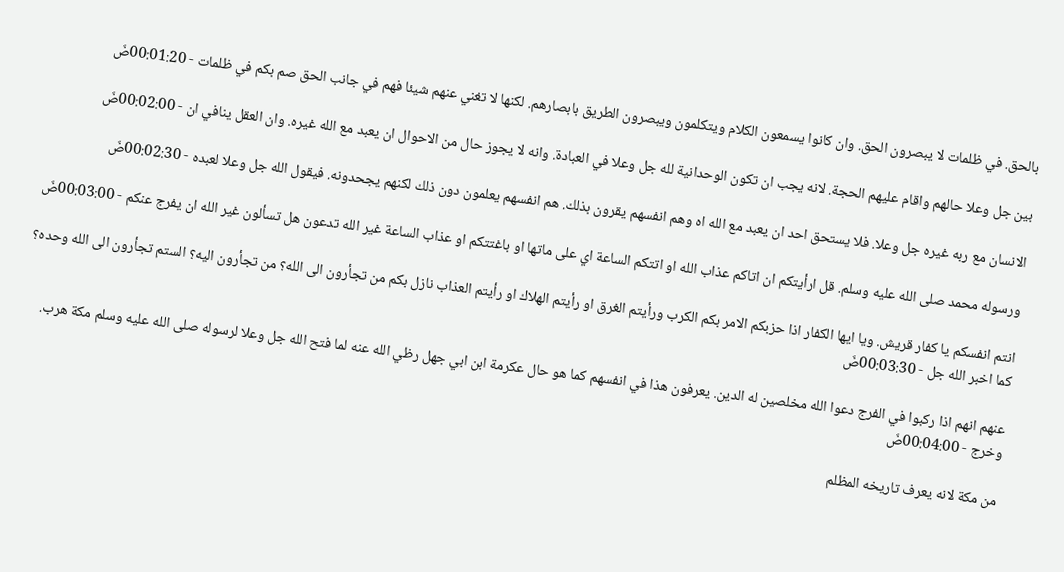بالحق. في ظلمات لا يبصرون الحق. وان كانوا يسمعون الكلام ويتكلمون ويبصرون الطريق بابصارهم. لكنها لا تغني عنهم شيئا فهم في جانب الحق صم بكم في ظلمات - 00:01:20ضَ

بين جل وعلا حالهم واقام عليهم الحجة. لانه يجب ان تكون الوحدانية لله جل وعلا في العبادة. وانه لا يجوز حال من الاحوال ان يعبد مع الله غيره. وان العقل ينافي ان - 00:02:00ضَ

الانسان مع ربه غيره جل وعلا. فلا يستحق احد ان يعبد مع الله اه وهم انفسهم يقرون بذلك. هم انفسهم يعلمون دون ذلك لكنهم يجحدونه. فيقول الله جل وعلا لعبده - 00:02:30ضَ

ورسوله محمد صلى الله عليه وسلم. قل ارأيتكم ان اتاكم عذاب الله او اتتكم الساعة اي على ماتها او باغتتكم او عذاب الساعة غير الله تدعون هل تسألون غير الله ان يفرج عنكم - 00:03:00ضَ

انتم انفسكم يا كفار قريش. ويا ايها الكفار اذا حزبكم الامر بكم الكرب ورأيتم الغرق او رأيتم الهلاك او رأيتم العذاب نازل بكم من تجأرون الى الله؟ من تجأرون اليه؟ الستم تجأرون الى الله وحده؟ كما اخبر الله جل - 00:03:30ضَ

عنهم انهم اذا ركبوا في الفرج دعوا الله مخلصين له الدين. يعرفون هذا في انفسهم كما هو حال عكرمة ابن ابي جهل رظي الله عنه لما فتح الله جل وعلا لرسوله صلى الله عليه وسلم مكة هرب. وخرج - 00:04:00ضَ

من مكة لانه يعرف تاريخه المظلم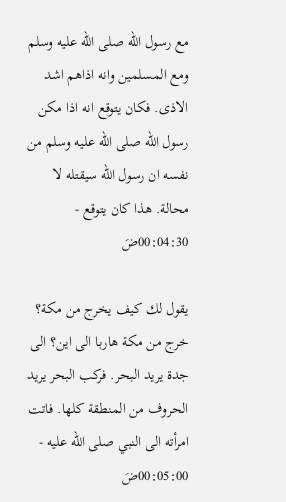مع رسول الله صلى الله عليه وسلم ومع المسلمين وانه اذاهم اشد الاذى. فكان يتوقع انه اذا مكن رسول الله صلى الله عليه وسلم من نفسه ان رسول الله سيقتله لا محالة. هذا كان يتوقع - 00:04:30ضَ

يقول لك كيف يخرج من مكة؟ خرج من مكة هاربا الى اين؟ الى جدة يريد البحر. فركب البحر يريد الحروف من المنطقة كلها. فاتت امرأته الى النبي صلى الله عليه - 00:05:00ضَ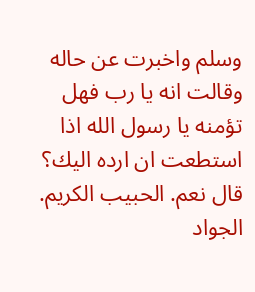وسلم واخبرت عن حاله وقالت انه يا رب فهل تؤمنه يا رسول الله اذا استطعت ان ارده اليك؟ قال نعم. الحبيب الكريم. الجواد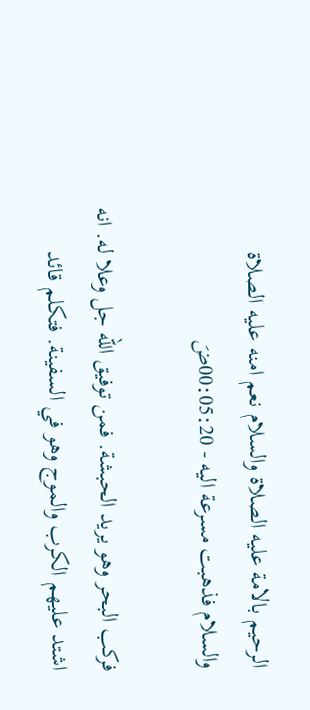الرحيم بالامة عليه الصلاة والسلام نعم امنه عليه الصلاة والسلام فذهبت مسرعة اليه - 00:05:20ضَ

فركب البحر وهو يريد الحبشة. فمن توفيق الله جل وعلا له. انه اشتد عليهم الكرب والموج وهو في السفينة. فتكلم قائد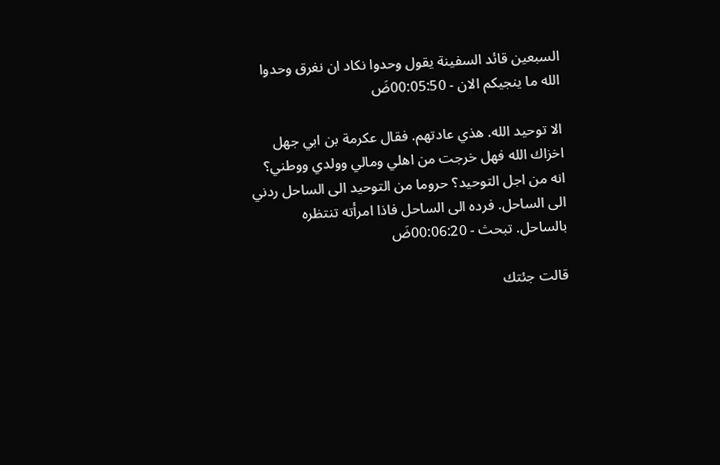السبعين قائد السفينة يقول وحدوا نكاد ان نغرق وحدوا الله ما ينجيكم الان - 00:05:50ضَ

الا توحيد الله. هذي عادتهم. فقال عكرمة بن ابي جهل اخزاك الله فهل خرجت من اهلي ومالي وولدي ووطني؟ انه من اجل التوحيد؟ حروما من التوحيد الى الساحل ردني الى الساحل. فرده الى الساحل فاذا امرأته تنتظره بالساحل. تبحث - 00:06:20ضَ

قالت جئتك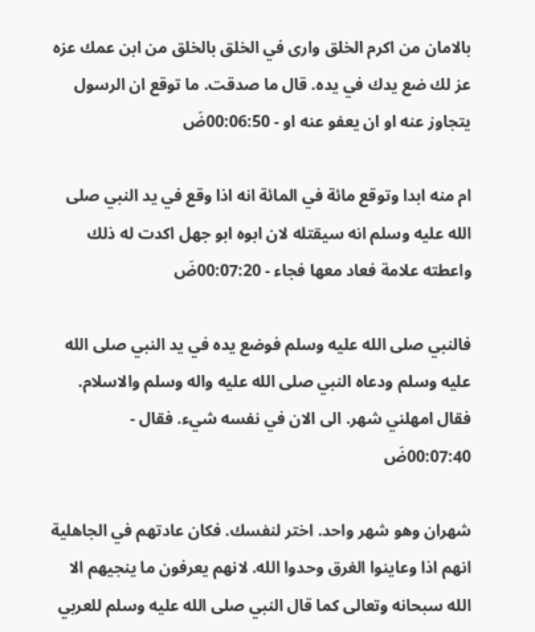بالامان من اكرم الخلق وارى في الخلق بالخلق من ابن عمك عزه عز لك ضع يدك في يده. قال ما صدقت. ما توقع ان الرسول يتجاوز عنه او ان يعفو عنه او - 00:06:50ضَ

ام منه ابدا وتوقع مائة في المائة انه اذا وقع في يد النبي صلى الله عليه وسلم انه سيقتله لان ابوه ابو جهل اكدت له ذلك واعطته علامة فعاد معها فجاء - 00:07:20ضَ

فالنبي صلى الله عليه وسلم فوضع يده في يد النبي صلى الله عليه وسلم ودعاه النبي صلى الله عليه واله وسلم والاسلام. فقال امهلني شهر. الى الان في نفسه شيء. فقال - 00:07:40ضَ

شهران وهو شهر واحد. اختر لنفسك. فكان عادتهم في الجاهلية انهم اذا وعاينوا الغرق وحدوا الله. لانهم يعرفون ما ينجيهم الا الله سبحانه وتعالى كما قال النبي صلى الله عليه وسلم للعربي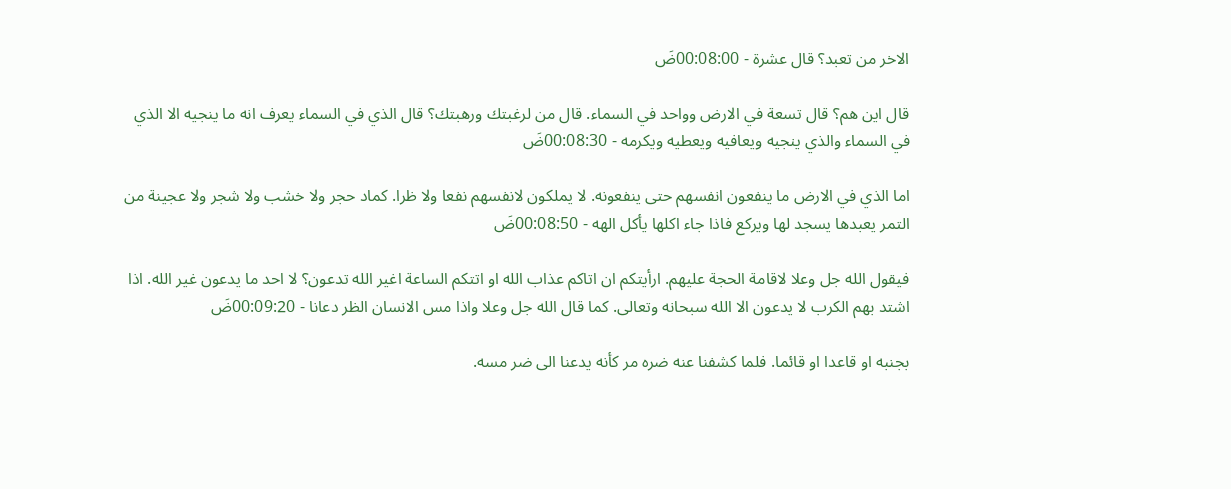الاخر من تعبد؟ قال عشرة - 00:08:00ضَ

قال اين هم؟ قال تسعة في الارض وواحد في السماء. قال من لرغبتك ورهبتك؟ قال الذي في السماء يعرف انه ما ينجيه الا الذي في السماء والذي ينجيه ويعافيه ويعطيه ويكرمه - 00:08:30ضَ

اما الذي في الارض ما ينفعون انفسهم حتى ينفعونه. لا يملكون لانفسهم نفعا ولا ظرا. كماد حجر ولا خشب ولا شجر ولا عجينة من التمر يعبدها يسجد لها ويركع فاذا جاء اكلها يأكل الهه - 00:08:50ضَ

فيقول الله جل وعلا لاقامة الحجة عليهم. ارأيتكم ان اتاكم عذاب الله او اتتكم الساعة اغير الله تدعون؟ لا احد ما يدعون غير الله. اذا اشتد بهم الكرب لا يدعون الا الله سبحانه وتعالى. كما قال الله جل وعلا واذا مس الانسان الظر دعانا - 00:09:20ضَ

بجنبه او قاعدا او قائما. فلما كشفنا عنه ضره مر كأنه يدعنا الى ضر مسه.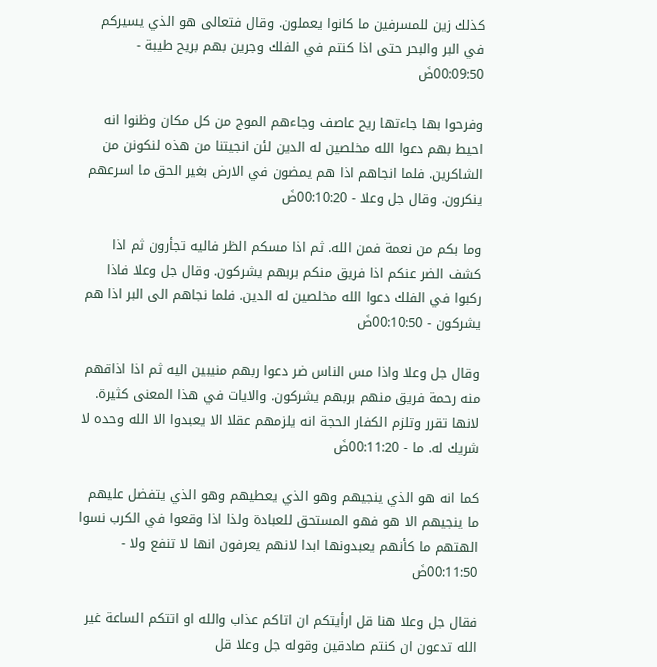كذلك زين للمسرفين ما كانوا يعملون. وقال فتعالى هو الذي يسيركم في البر والبحر حتى اذا كنتم في الفلك وجرين بهم بريح طيبة - 00:09:50ضَ

وفرحوا بها جاءتها ريح عاصف وجاءهم الموج من كل مكان وظنوا انه احيط بهم دعوا الله مخلصين له الدين لئن انجيتنا من هذه لنكونن من الشاكرين. فلما انجاهم اذا هم يمضون في الارض بغير الحق ما اسرعهم ينكرون. وقال جل وعلا - 00:10:20ضَ

وما بكم من نعمة فمن الله. ثم اذا مسكم الظر فاليه تجأرون ثم اذا كشف الضر عنكم اذا فريق منكم بربهم يشركون. وقال جل وعلا فاذا ركبوا في الفلك دعوا الله مخلصين له الدين. فلما نجاهم الى البر اذا هم يشركون - 00:10:50ضَ

وقال جل وعلا واذا مس الناس ضر دعوا ربهم منيبين اليه ثم اذا اذاقهم منه رحمة فريق منهم بربهم يشركون. والايات في هذا المعنى كثيرة. لانها تقرر وتلزم الكفار الحجة انه يلزمهم عقلا الا يعبدوا الا الله وحده لا شريك له. ما - 00:11:20ضَ

كما انه هو الذي ينجيهم وهو الذي يعطيهم وهو الذي يتفضل عليهم ما ينجيهم الا هو فهو المستحق للعبادة ولذا اذا وقعوا في الكرب نسوا الهتهم ما كأنهم يعبدونها ابدا لانهم يعرفون انها لا تنفع ولا - 00:11:50ضَ

فقال جل وعلا هنا قل ارأيتكم ان اتاكم عذاب والله او اتتكم الساعة غير الله تدعون ان كنتم صادقين وقوله جل وعلا قل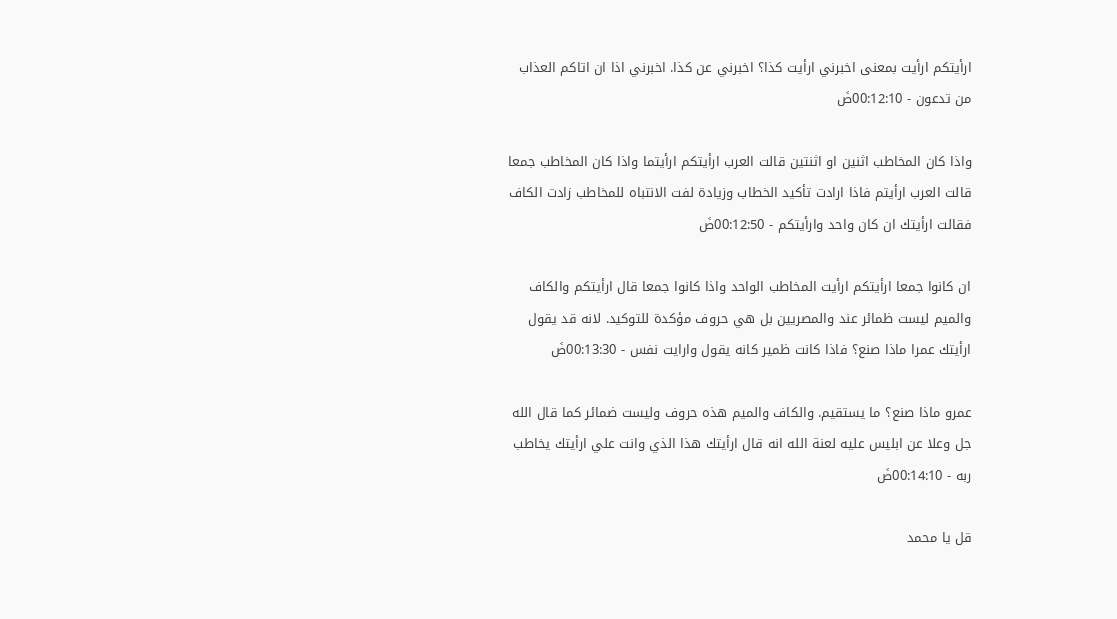ارأيتكم ارأيت بمعنى اخبرني ارأيت كذا؟ اخبرني عن كذا. اخبرني اذا ان اتاكم العذاب من تدعون - 00:12:10ضَ

واذا كان المخاطب اثنين او اثنتين قالت العرب ارأيتكم ارأيتما واذا كان المخاطب جمعا قالت العرب ارأيتم فاذا ارادت تأكيد الخطاب وزيادة لفت الانتباه للمخاطب زادت الكاف فقالت ارأيتك ان كان واحد وارأيتكم - 00:12:50ضَ

ان كانوا جمعا ارأيتكم ارأيت المخاطب الواحد واذا كانوا جمعا قال ارأيتكم والكاف والميم ليست ظمائر عند والمصريين بل هي حروف مؤكدة للتوكيد. لانه قد يقول ارأيتك عمرا ماذا صنع؟ فاذا كانت ظمير كانه يقول وارايت نفس - 00:13:30ضَ

عمرو ماذا صنع؟ ما يستقيم. والكاف والميم هذه حروف وليست ضمائر كما قال الله جل وعلا عن ابليس عليه لعنة الله انه قال ارأيتك هذا الذي وانت علي ارأيتك يخاطب ربه - 00:14:10ضَ

قل يا محمد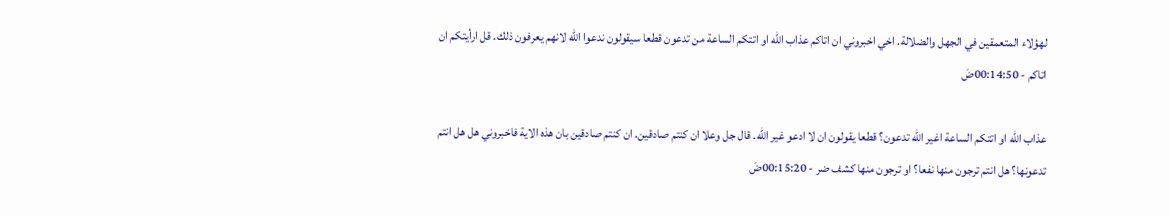لهؤلاء المتعمقين في الجهل والضلالة. اخي اخبروني ان اتاكم عذاب الله او اتتكم الساعة من تدعون قطعا سيقولون ندعوا الله لانهم يعرفون ذلك. قل ارأيتكم ان اتاكم - 00:14:50ضَ

عذاب الله او اتتكم الساعة اغير الله تدعون؟ قطعا يقولون ان لا ادعو غير الله. قال جل وعلا ان كنتم صادقين. ان كنتم صادقين بان هذه الاية فاخبروني هل هل انتم تدعونها؟ هل انتم ترجون منها نفعا؟ او ترجون منها كشف ضر - 00:15:20ضَ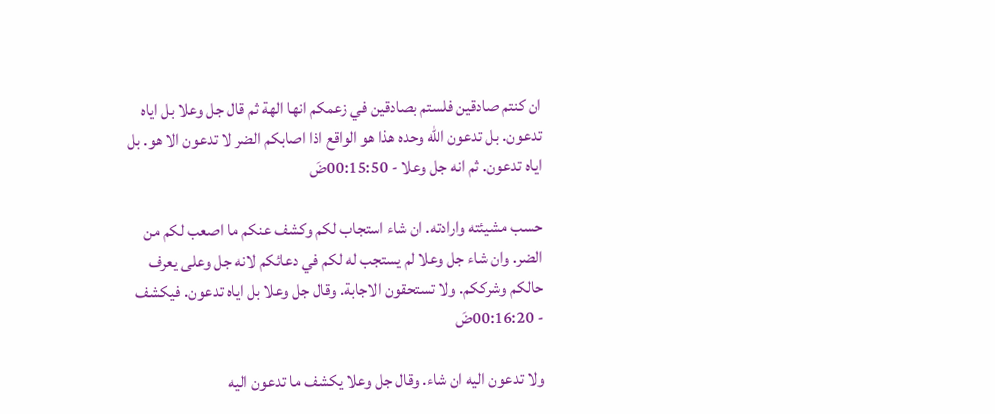ان كنتم صادقين فلستم بصادقين في زعمكم انها الهة ثم قال جل وعلا بل اياه تدعون. بل تدعون الله وحده هذا هو الواقع اذا اصابكم الضر لا تدعون الا هو. بل اياه تدعون. ثم انه جل وعلا - 00:15:50ضَ

حسب مشيئته وارادته. ان شاء استجاب لكم وكشف عنكم ما اصعب لكم من الضر. وان شاء جل وعلا لم يستجب له لكم في دعائكم لانه جل وعلى يعرف حالكم وشرككم. ولا تستحقون الاجابة. وقال جل وعلا بل اياه تدعون. فيكشف - 00:16:20ضَ

ولا تدعون اليه ان شاء. وقال جل وعلا يكشف ما تدعون اليه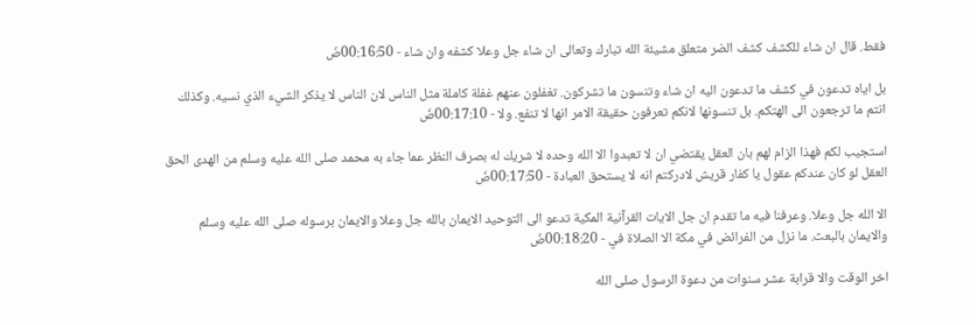فقط. قال ان شاء للكشف كشف الضر متعلق مشيئة الله تبارك وتعالى ان شاء جل وعلا كشفه وان شاء - 00:16:50ضَ

بل اياه تدعون في كشف ما تدعون اليه ان شاء وتنسون ما تشركون. تغفلون عنهم غفلة كاملة مثل الناس لان الناس لا يذكر الشيء الذي نسيه. وكذلك انتم ما ترجعون الى الهتكم. بل تنسونها لانكم تعرفون حقيقة الامر انها لا تنفع. ولا - 00:17:10ضَ

استجيب لكم فهذا الزام لهم بان العقل يقتضي ان لا تعبدوا الا الله وحده لا شريك له بصرف النظر عما جاء به محمد صلى الله عليه وسلم من الهدى الحق العقل لو كان عندكم عقول يا كفار قريش لادركتم انه لا يستحق العبادة - 00:17:50ضَ

الا الله جل وعلا. وعرفنا فيه ما تقدم ان جل الايات القرآنية المكية تدعو الى التوحيد الايمان بالله جل وعلا والايمان برسوله صلى الله عليه وسلم والايمان بالبعث. ما نزل من الفرائض في مكة الا الصلاة في - 00:18:20ضَ

اخر الوقت والا قرابة عشر سنوات من دعوة الرسول صلى الله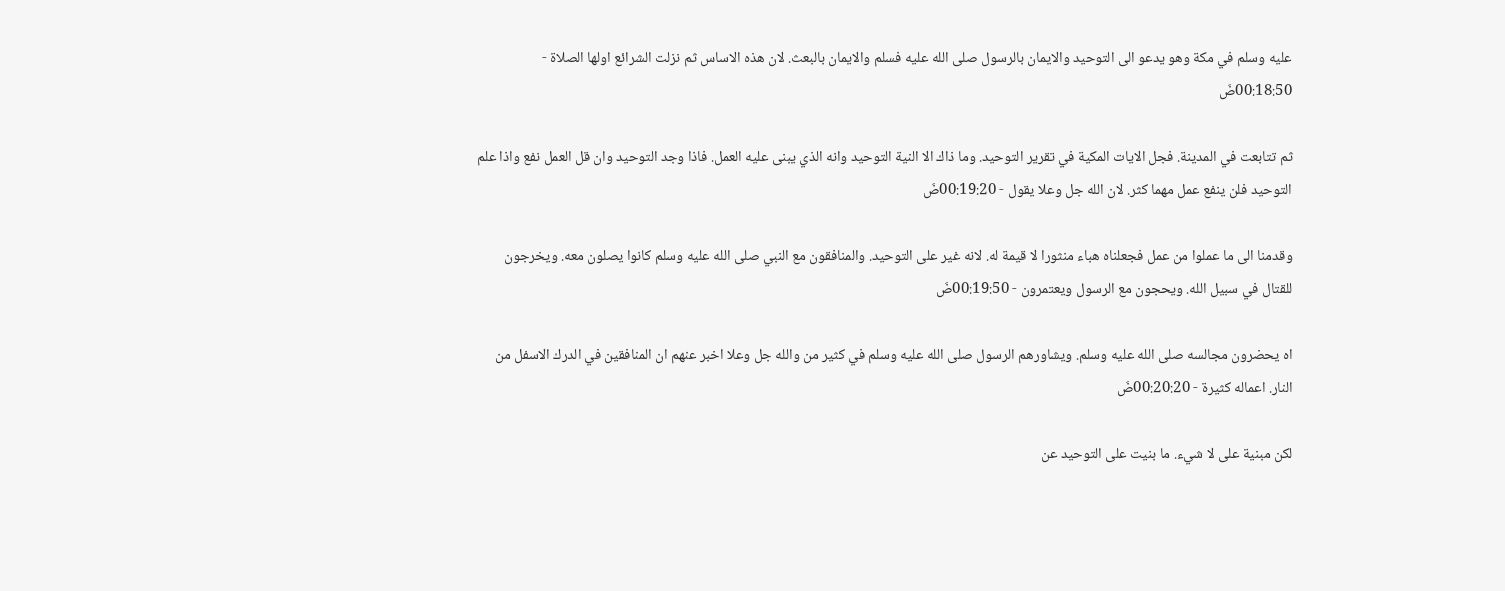عليه وسلم في مكة وهو يدعو الى التوحيد والايمان بالرسول صلى الله عليه فسلم والايمان بالبعث. لان هذه الاساس ثم نزلت الشرائع اولها الصلاة - 00:18:50ضَ

ثم تتابعت في المدينة. فجل الايات المكية في تقرير التوحيد. وما ذاك الا النية التوحيد وانه الذي يبنى عليه العمل. فاذا وجد التوحيد وان قل العمل نفع واذا علم التوحيد فلن ينفع عمل مهما كثر. لان الله جل وعلا يقول - 00:19:20ضَ

وقدمنا الى ما عملوا من عمل فجعلناه هباء منثورا لا قيمة له. لانه غير على التوحيد. والمنافقون مع النبي صلى الله عليه وسلم كانوا يصلون معه. ويخرجون للقتال في سبيل الله. ويحجون مع الرسول ويعتمرون - 00:19:50ضَ

اه يحضرون مجالسه صلى الله عليه وسلم. ويشاورهم الرسول صلى الله عليه وسلم في كثير من والله جل وعلا اخبر عنهم ان المنافقين في الدرك الاسفل من النار. اعماله كثيرة - 00:20:20ضَ

لكن مبنية على لا شيء. ما بنيت على التوحيد عن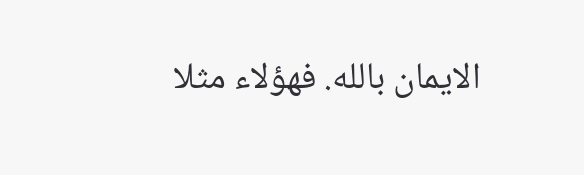الايمان بالله. فهؤلاء مثلا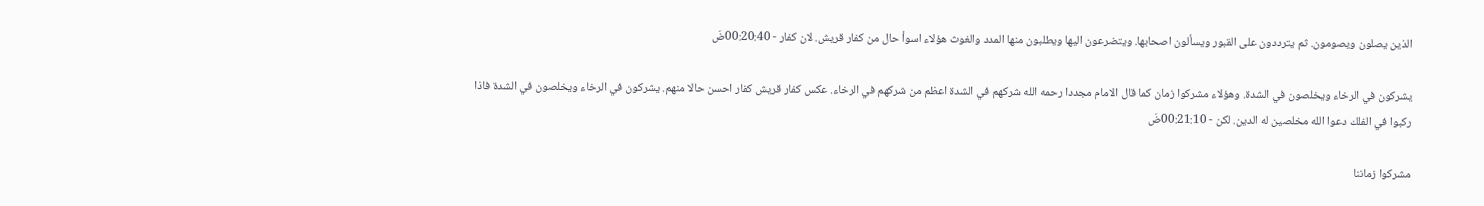الذين يصلون ويصومون. ثم يترددون على القبور ويسألون اصحابها. ويتضرعون اليها ويطلبون منها المدد والغوث هؤلاء اسوأ حال من كفار قريش. لان كفار - 00:20:40ضَ

يشركون في الرخاء ويخلصون في الشدة. وهؤلاء مشركوا زمان كما قال الامام مجددا رحمه الله شركهم في الشدة اعظم من شركهم في الرخاء. عكس كفار قريش كفار احسن حالا منهم. يشركون في الرخاء ويخلصون في الشدة فاذا ركبوا في الفلك دعوا الله مخلصين له الدين. لكن - 00:21:10ضَ

مشركوا زماننا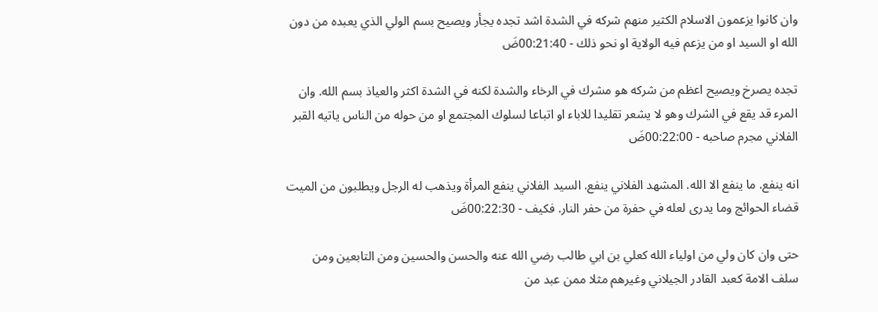وان كانوا يزعمون الاسلام الكثير منهم شركه في الشدة اشد تجده يجأر ويصيح بسم الولي الذي يعبده من دون الله او السيد او من يزعم فيه الولاية او نحو ذلك - 00:21:40ضَ

تجده يصرخ ويصيح اعظم من شركه هو مشرك في الرخاء والشدة لكنه في الشدة اكثر والعياذ بسم الله. وان المرء قد يقع في الشرك وهو لا يشعر تقليدا للاباء او اتباعا لسلوك المجتمع او من حوله من الناس ياتيه القبر الفلاني مجرم صاحبه - 00:22:00ضَ

انه ينفع. ما ينفع الا الله. المشهد الفلاني ينفع. السيد الفلاني ينفع المرأة ويذهب له الرجل ويطلبون من الميت قضاء الحوائج وما يدرى لعله في حفرة من حفر النار. فكيف - 00:22:30ضَ

حتى وان كان ولي من اولياء الله كعلي بن ابي طالب رضي الله عنه والحسن والحسين ومن التابعين ومن سلف الامة كعبد القادر الجيلاني وغيرهم مثلا ممن عبد من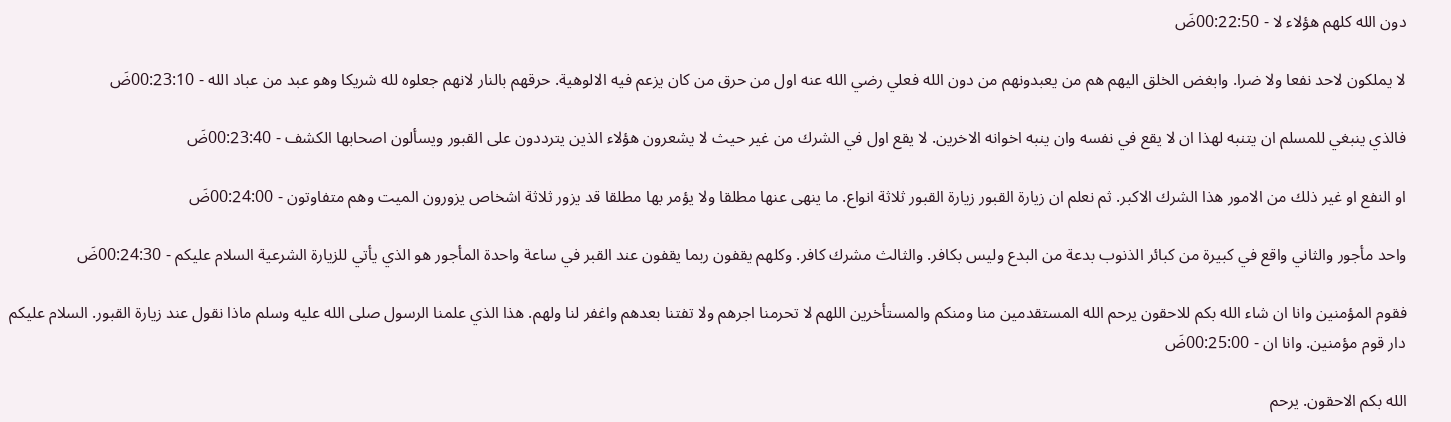دون الله كلهم هؤلاء لا - 00:22:50ضَ

لا يملكون لاحد نفعا ولا ضرا. وابغض الخلق اليهم هم من يعبدونهم من دون الله فعلي رضي الله عنه اول من حرق من كان يزعم فيه الالوهية. حرقهم بالنار لانهم جعلوه لله شريكا وهو عبد من عباد الله - 00:23:10ضَ

فالذي ينبغي للمسلم ان يتنبه لهذا ان لا يقع في نفسه وان ينبه اخوانه الاخرين. لا يقع اول في الشرك من غير حيث لا يشعرون هؤلاء الذين يترددون على القبور ويسألون اصحابها الكشف - 00:23:40ضَ

او النفع او غير ذلك من الامور هذا الشرك الاكبر. ثم نعلم ان زيارة القبور زيارة القبور ثلاثة انواع. ما ينهى عنها مطلقا ولا يؤمر بها مطلقا قد يزور ثلاثة اشخاص يزورون الميت وهم متفاوتون - 00:24:00ضَ

واحد مأجور والثاني واقع في كبيرة من كبائر الذنوب بدعة من البدع وليس بكافر. والثالث مشرك كافر. وكلهم يقفون ربما يقفون عند القبر في ساعة واحدة المأجور هو الذي يأتي للزيارة الشرعية السلام عليكم - 00:24:30ضَ

فقوم المؤمنين وانا ان شاء الله بكم للاحقون يرحم الله المستقدمين منا ومنكم والمستأخرين اللهم لا تحرمنا اجرهم ولا تفتنا بعدهم واغفر لنا ولهم. هذا الذي علمنا الرسول صلى الله عليه وسلم ماذا نقول عند زيارة القبور. السلام عليكم دار قوم مؤمنين. وانا ان - 00:25:00ضَ

الله بكم الاحقون. يرحم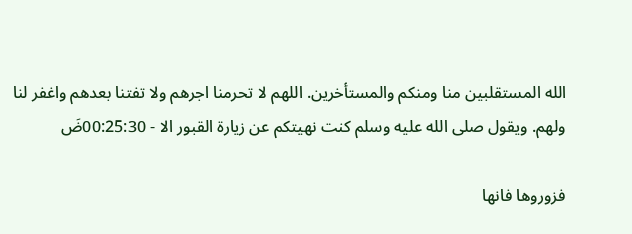الله المستقلبين منا ومنكم والمستأخرين. اللهم لا تحرمنا اجرهم ولا تفتنا بعدهم واغفر لنا ولهم. ويقول صلى الله عليه وسلم كنت نهيتكم عن زيارة القبور الا - 00:25:30ضَ

فزوروها فانها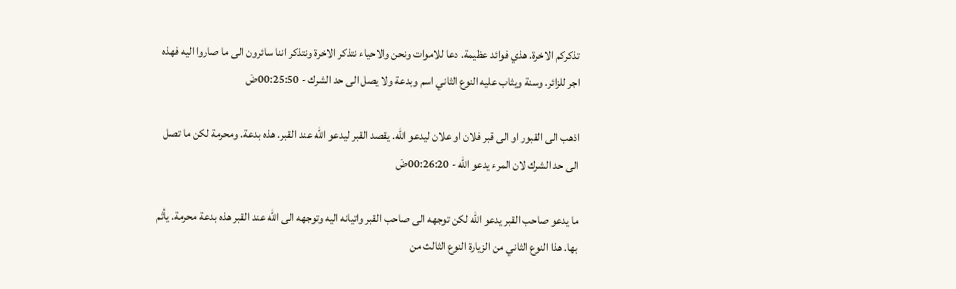تذكركم الاخرة. هذي فوائد عظيمة. دعا للاموات ونحن والاحياء نتذكر الاخرة ونتذكر اننا سائرون الى ما صاروا اليه فهذه اجر للزائر. وسنة ويثاب عليه النوع الثاني اسم وبدعة ولا يصل الى حد الشرك - 00:25:50ضَ

اذهب الى القبور او الى قبر فلان او علان ليدعو الله. يقصد القبر ليدعو الله عند القبر. هذه بدعة. ومحرمة لكن ما تصل الى حد الشرك لان المرء يدعو الله - 00:26:20ضَ

ما يدعو صاحب القبر يدعو الله لكن توجهه الى صاحب القبر واتيانه اليه وتوجهه الى الله عند القبر هذه بدعة محرمة. يأثم بها. هذا النوع الثاني من الزيارة النوع الثالث من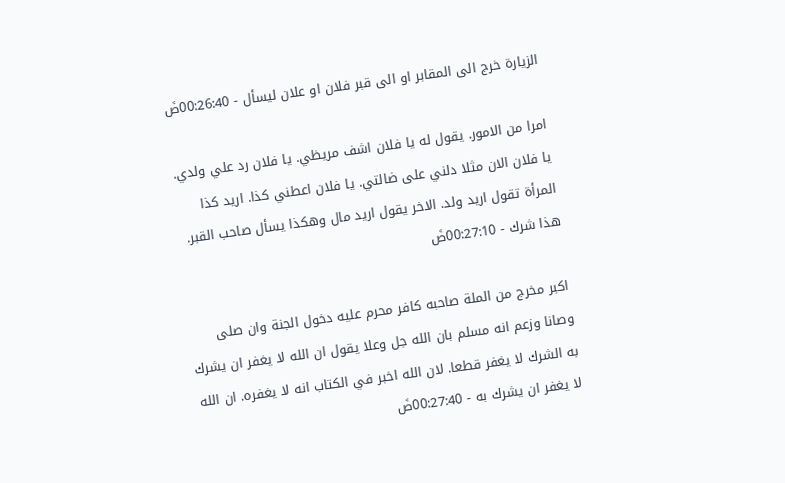الزيارة خرج الى المقابر او الى قبر فلان او علان ليسأل - 00:26:40ضَ

امرا من الامور. يقول له يا فلان اشف مريظي. يا فلان رد علي ولدي. يا فلان الان مثلا دلني على ضالتي. يا فلان اعطني كذا. اريد كذا المرأة تقول اريد ولد. الاخر يقول اريد مال وهكذا يسأل صاحب القبر. هذا شرك - 00:27:10ضَ

اكبر مخرج من الملة صاحبه كافر محرم عليه دخول الجنة وان صلى وصانا وزعم انه مسلم بان الله جل وعلا يقول ان الله لا يغفر ان يشرك به الشرك لا يغفر قطعا. لان الله اخبر في الكتاب انه لا يغفره. ان الله لا يغفر ان يشرك به - 00:27:40ضَ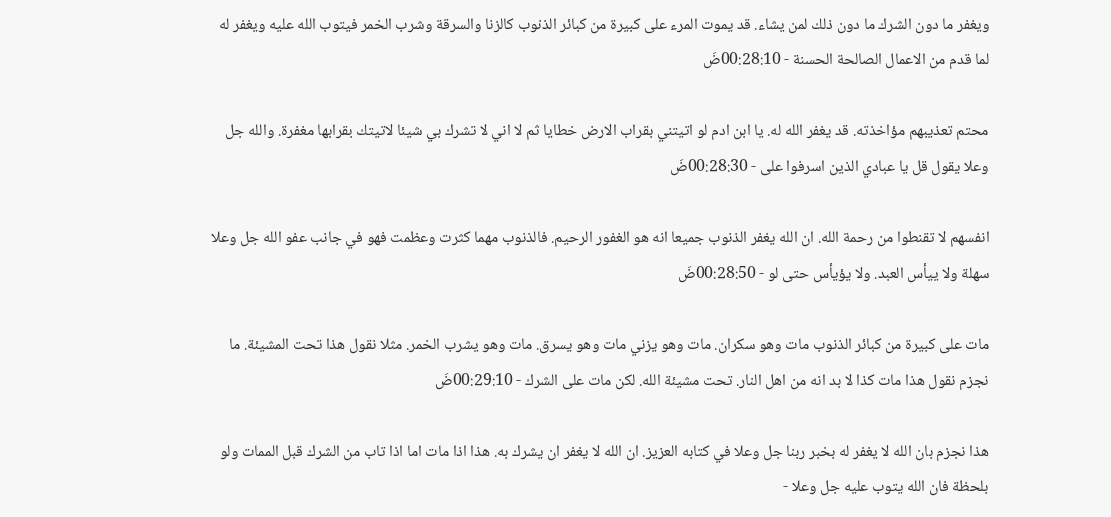ويغفر ما دون الشرك ما دون ذلك لمن يشاء. قد يموت المرء على كبيرة من كبائر الذنوب كالزنا والسرقة وشرب الخمر فيتوب الله عليه ويغفر له لما قدم من الاعمال الصالحة الحسنة - 00:28:10ضَ

محتم تعذيبهم مؤاخذته. قد يغفر الله له. يا ابن ادم لو اتيتني بقراب الارض خطايا ثم لا اني لا تشرك بي شيئا لاتيتك بقرابها مغفرة. والله جل وعلا يقول قل يا عبادي الذين اسرفوا على - 00:28:30ضَ

انفسهم لا تقنطوا من رحمة الله. ان الله يغفر الذنوب جميعا انه هو الغفور الرحيم. فالذنوب مهما كثرت وعظمت فهو في جانب عفو الله جل وعلا سهلة ولا ييأس العبد. ولا يؤيأس حتى لو - 00:28:50ضَ

مات على كبيرة من كبائر الذنوب مات وهو سكران. مات وهو يزني مات وهو يسرق. مات وهو يشرب الخمر. مثلا نقول هذا تحت المشيئة. ما نجزم نقول هذا مات كذا لا بد انه من اهل النار. تحت مشيئة الله. لكن مات على الشرك - 00:29:10ضَ

هذا نجزم بان الله لا يغفر له بخبر ربنا جل وعلا في كتابه العزيز. ان الله لا يغفر ان يشرك به. هذا اذا مات اما اذا تاب من الشرك قبل الممات ولو بلحظة فان الله يتوب عليه جل وعلا -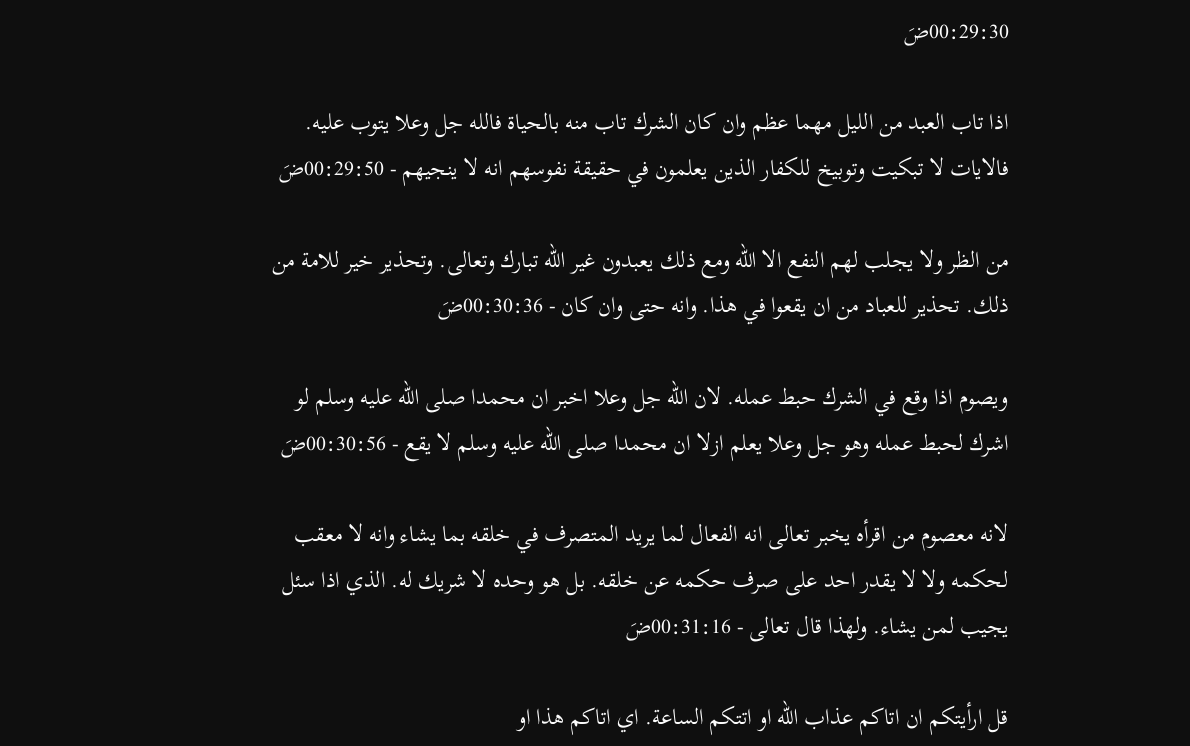00:29:30ضَ

اذا تاب العبد من الليل مهما عظم وان كان الشرك تاب منه بالحياة فالله جل وعلا يتوب عليه. فالايات لا تبكيت وتوبيخ للكفار الذين يعلمون في حقيقة نفوسهم انه لا ينجيهم - 00:29:50ضَ

من الظر ولا يجلب لهم النفع الا الله ومع ذلك يعبدون غير الله تبارك وتعالى. وتحذير خير للامة من ذلك. تحذير للعباد من ان يقعوا في هذا. وانه حتى وان كان - 00:30:36ضَ

ويصوم اذا وقع في الشرك حبط عمله. لان الله جل وعلا اخبر ان محمدا صلى الله عليه وسلم لو اشرك لحبط عمله وهو جل وعلا يعلم ازلا ان محمدا صلى الله عليه وسلم لا يقع - 00:30:56ضَ

لانه معصوم من اقرأه يخبر تعالى انه الفعال لما يريد المتصرف في خلقه بما يشاء وانه لا معقب لحكمه ولا لا يقدر احد على صرف حكمه عن خلقه. بل هو وحده لا شريك له. الذي اذا سئل يجيب لمن يشاء. ولهذا قال تعالى - 00:31:16ضَ

قل ارأيتكم ان اتاكم عذاب الله او اتتكم الساعة. اي اتاكم هذا او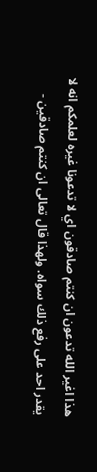هذا اغير الله تدعون ان كنتم صادقون اي لا تدعونا غيره لعلمكم انه لا يقدر احد على رفع ذلك سواه. ولهذا قال تعالى ان كنتم صادقين -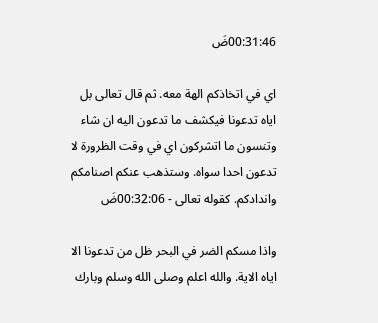00:31:46ضَ

اي في اتخاذكم الهة معه. ثم قال تعالى بل اياه تدعونا فيكشف ما تدعون اليه ان شاء وتنسون ما اتشركون اي في وقت الظرورة لا تدعون احدا سواه. وستذهب عنكم اصنامكم واندادكم. كقوله تعالى - 00:32:06ضَ

واذا مسكم الضر في البحر ظل من تدعونا الا اياه الاية. والله اعلم وصلى الله وسلم وبارك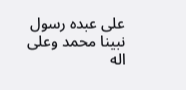على عبده رسول نبينا محمد وعلى اله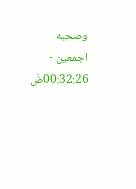وصحبه اجمعين - 00:32:26ضَ